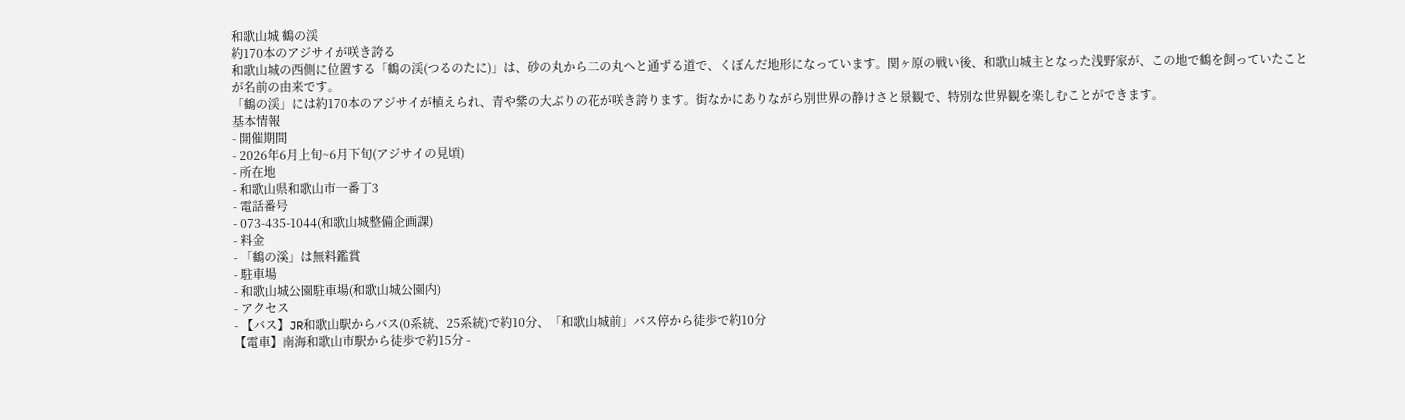和歌山城 鶴の渓
約170本のアジサイが咲き誇る
和歌山城の西側に位置する「鶴の渓(つるのたに)」は、砂の丸から二の丸へと通ずる道で、くぼんだ地形になっています。関ヶ原の戦い後、和歌山城主となった浅野家が、この地で鶴を飼っていたことが名前の由来です。
「鶴の渓」には約170本のアジサイが植えられ、青や紫の大ぶりの花が咲き誇ります。街なかにありながら別世界の静けさと景観で、特別な世界観を楽しむことができます。
基本情報
- 開催期間
- 2026年6月上旬~6月下旬(アジサイの見頃)
- 所在地
- 和歌山県和歌山市一番丁3
- 電話番号
- 073-435-1044(和歌山城整備企画課)
- 料金
- 「鶴の溪」は無料鑑賞
- 駐車場
- 和歌山城公園駐車場(和歌山城公園内)
- アクセス
- 【バス】JR和歌山駅からバス(0系統、25系統)で約10分、「和歌山城前」バス停から徒歩で約10分
【電車】南海和歌山市駅から徒歩で約15分 -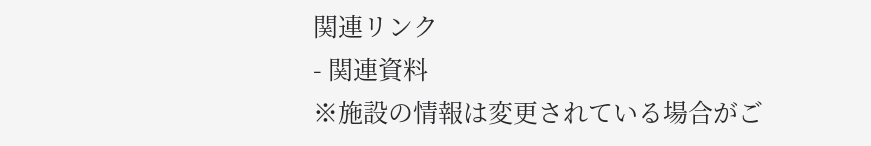関連リンク
- 関連資料
※施設の情報は変更されている場合がご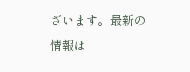ざいます。最新の情報は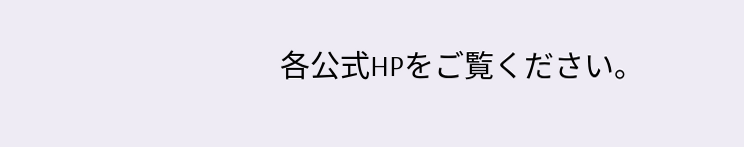各公式HPをご覧ください。